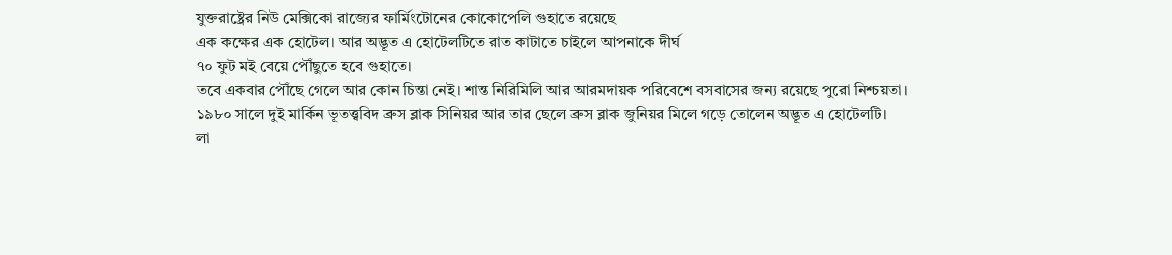যুক্তরাষ্ট্রের নিউ মেক্সিকো রাজ্যের ফার্মিংটোনের কোকোপেলি গুহাতে রয়েছে
এক কক্ষের এক হোটেল। আর অদ্ভূত এ হোটেলটিতে রাত কাটাতে চাইলে আপনাকে দীর্ঘ
৭০ ফুট মই বেয়ে পৌঁছুতে হবে গুহাতে।
তবে একবার পৌঁছে গেলে আর কোন চিন্তা নেই। শান্ত নিরিমিলি আর আরমদায়ক পরিবেশে বসবাসের জন্য রয়েছে পুরো নিশ্চয়তা।
১৯৮০ সালে দুই মার্কিন ভূতত্ত্ববিদ ব্রুস ব্লাক সিনিয়র আর তার ছেলে ব্রুস ব্লাক জুনিয়র মিলে গড়ে তোলেন অদ্ভূত এ হোটেলটি।
লা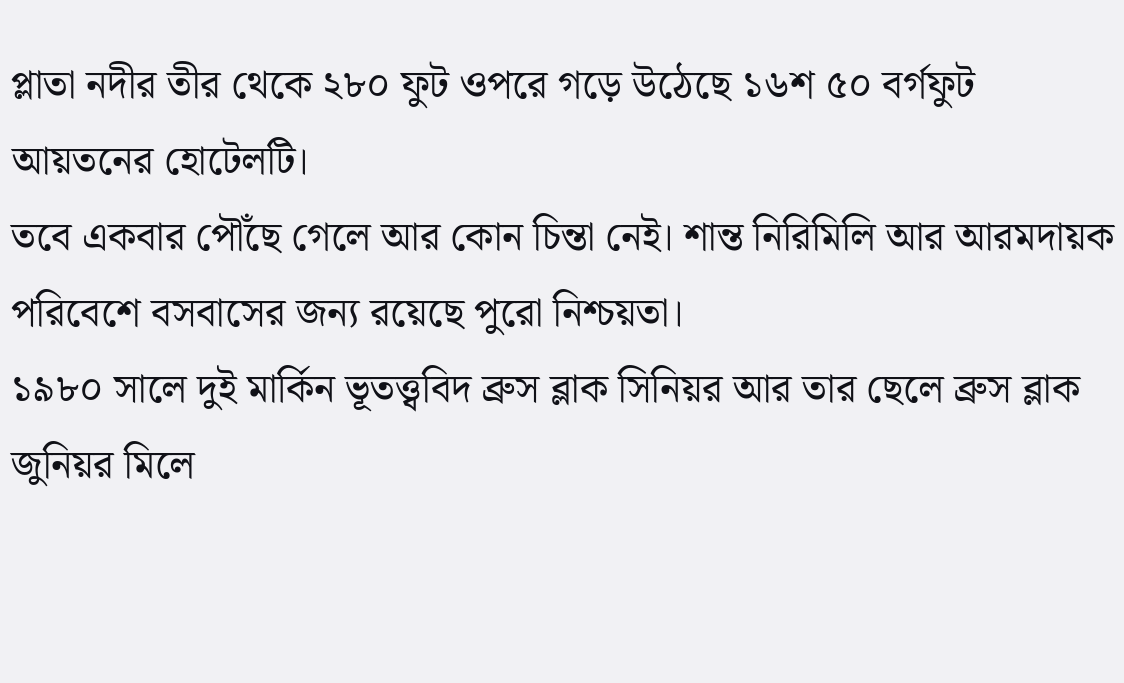প্লাতা নদীর তীর থেকে ২৮০ ফুট ওপরে গড়ে উঠেছে ১৬শ ৫০ বর্গফুট আয়তনের হোটেলটি।
তবে একবার পৌঁছে গেলে আর কোন চিন্তা নেই। শান্ত নিরিমিলি আর আরমদায়ক পরিবেশে বসবাসের জন্য রয়েছে পুরো নিশ্চয়তা।
১৯৮০ সালে দুই মার্কিন ভূতত্ত্ববিদ ব্রুস ব্লাক সিনিয়র আর তার ছেলে ব্রুস ব্লাক জুনিয়র মিলে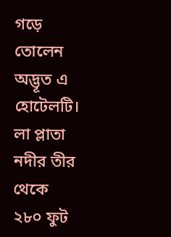গড়ে তোলেন অদ্ভূত এ হোটেলটি।
লা প্লাতা নদীর তীর থেকে ২৮০ ফুট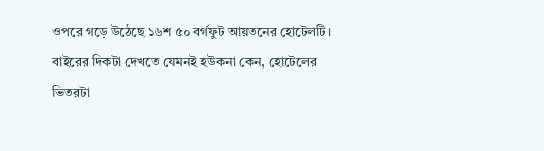ওপরে গড়ে উঠেছে ১৬শ ৫০ বর্গফুট আয়তনের হোটেলটি।
বাইরের দিকটা দেখতে যেমনই হউকনা কেন, হোটেলের ভিতরটা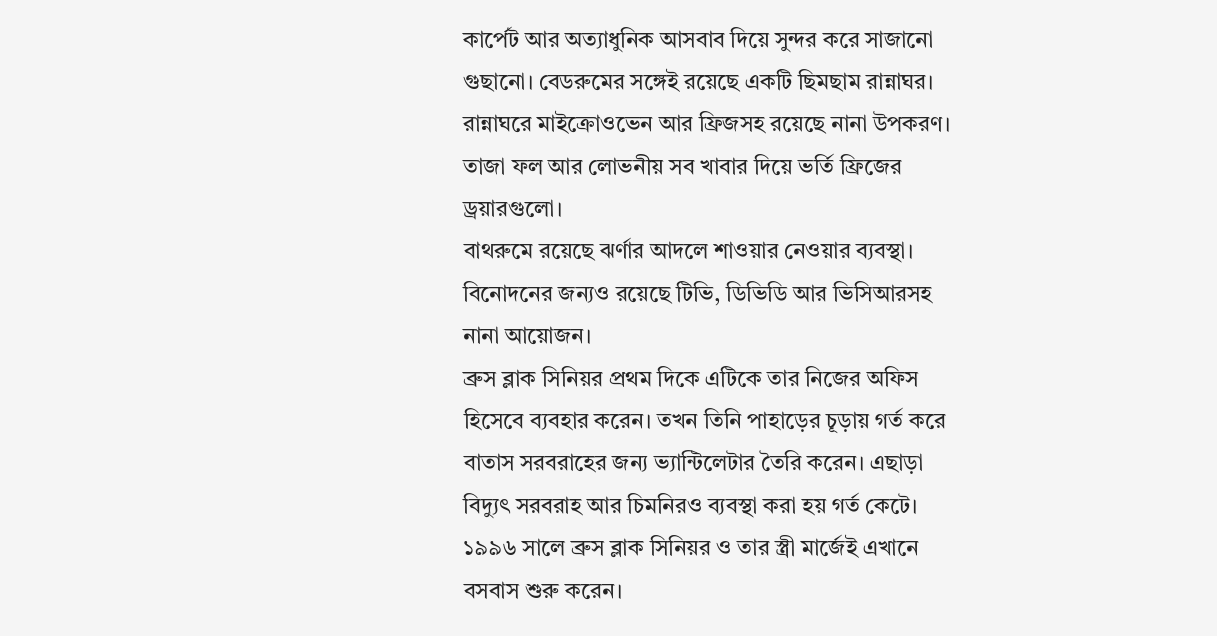কার্পেট আর অত্যাধুনিক আসবাব দিয়ে সুন্দর করে সাজানো গুছানো। বেডরুমের সঙ্গেই রয়েছে একটি ছিমছাম রান্নাঘর। রান্নাঘরে মাইক্রোওভেন আর ফ্রিজসহ রয়েছে নানা উপকরণ। তাজা ফল আর লোভনীয় সব খাবার দিয়ে ভর্তি ফ্রিজের ড্রয়ারগুলো।
বাথরুমে রয়েছে ঝর্ণার আদলে শাওয়ার নেওয়ার ব্যবস্থা। বিনোদনের জন্যও রয়েছে টিভি, ডিভিডি আর ভিসিআরসহ নানা আয়োজন।
ব্রুস ব্লাক সিনিয়র প্রথম দিকে এটিকে তার নিজের অফিস হিসেবে ব্যবহার করেন। তখন তিনি পাহাড়ের চূড়ায় গর্ত করে বাতাস সরবরাহের জন্য ভ্যান্টিলেটার তৈরি করেন। এছাড়া বিদ্যুৎ সরবরাহ আর চিমনিরও ব্যবস্থা করা হয় গর্ত কেটে। ১৯৯৬ সালে ব্রুস ব্লাক সিনিয়র ও তার স্ত্রী মার্জেই এখানে বসবাস শুরু করেন।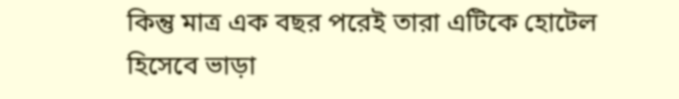কিন্তু মাত্র এক বছর পরেই তারা এটিকে হোটেল হিসেবে ভাড়া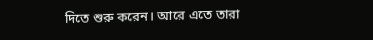দিতে শুরু করেন। আরে এতে তারা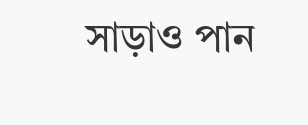সাড়াও পান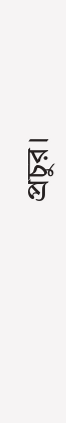প্রচুর।